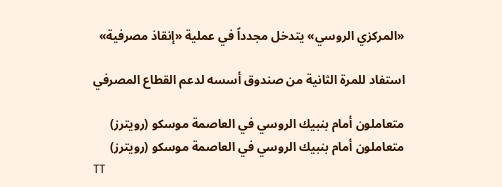«المركزي الروسي» يتدخل مجدداً في عملية «إنقاذ مصرفية»

استفاد للمرة الثانية من صندوق أسسه لدعم القطاع المصرفي

متعاملون أمام بنبيك الروسي في العاصمة موسكو (رويترز)
متعاملون أمام بنبيك الروسي في العاصمة موسكو (رويترز)
TT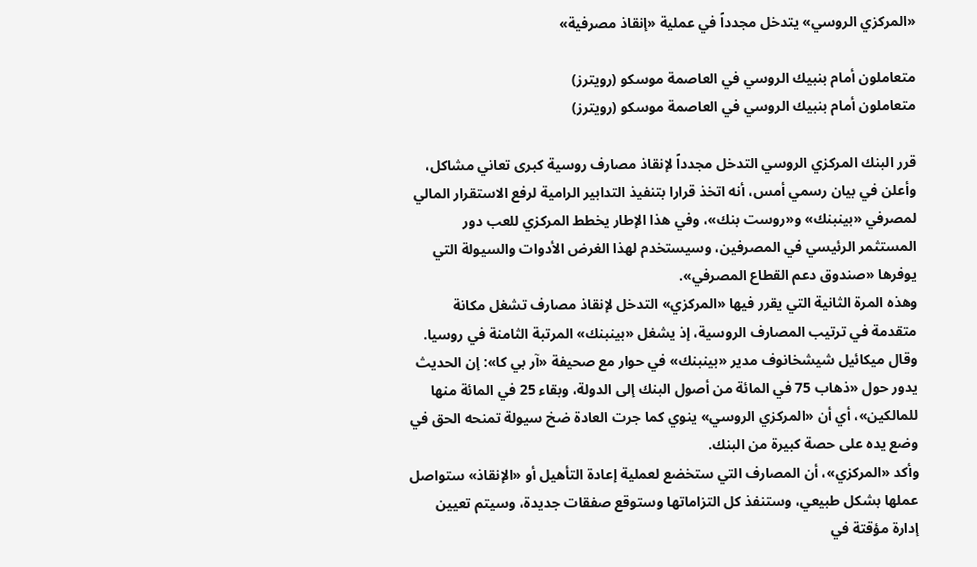«المركزي الروسي» يتدخل مجدداً في عملية «إنقاذ مصرفية»

متعاملون أمام بنبيك الروسي في العاصمة موسكو (رويترز)
متعاملون أمام بنبيك الروسي في العاصمة موسكو (رويترز)

قرر البنك المركزي الروسي التدخل مجدداً لإنقاذ مصارف روسية كبرى تعاني مشاكل، وأعلن في بيان رسمي أمس، أنه اتخذ قرارا بتنفيذ التدابير الرامية لرفع الاستقرار المالي لمصرفي «بينبنك» و«روست بنك»، وفي هذا الإطار يخطط المركزي للعب دور المستثمر الرئيسي في المصرفين، وسيستخدم لهذا الغرض الأدوات والسيولة التي يوفرها «صندوق دعم القطاع المصرفي».
وهذه المرة الثانية التي يقرر فيها «المركزي» التدخل لإنقاذ مصارف تشغل مكانة متقدمة في ترتيب المصارف الروسية، إذ يشغل «بينبنك» المرتبة الثامنة في روسيا. وقال ميكائيل شيشخانوف مدير «بينبنك» في حوار مع صحيفة «آر بي كا»: إن الحديث يدور حول «ذهاب 75 في المائة من أصول البنك إلى الدولة، وبقاء 25 في المائة منها للمالكين»، أي أن «المركزي الروسي» ينوي كما جرت العادة ضخ سيولة تمنحه الحق في وضع يده على حصة كبيرة من البنك.
وأكد «المركزي»، أن المصارف التي ستخضع لعملية إعادة التأهيل أو «الإنقاذ» ستواصل عملها بشكل طبيعي، وستنفذ كل التزاماتها وستوقع صفقات جديدة، وسيتم تعيين إدارة مؤقتة في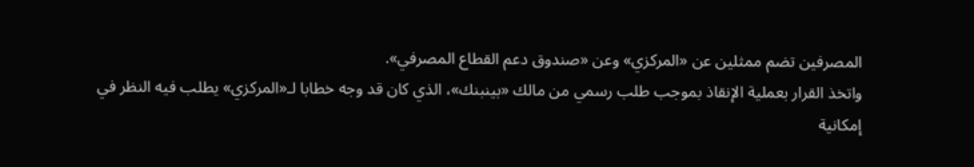المصرفين تضم ممثلين عن «المركزي» وعن «صندوق دعم القطاع المصرفي».
واتخذ القرار بعملية الإنقاذ بموجب طلب رسمي من مالك «بينبنك»، الذي كان قد وجه خطابا لـ«المركزي» يطلب فيه النظر في إمكانية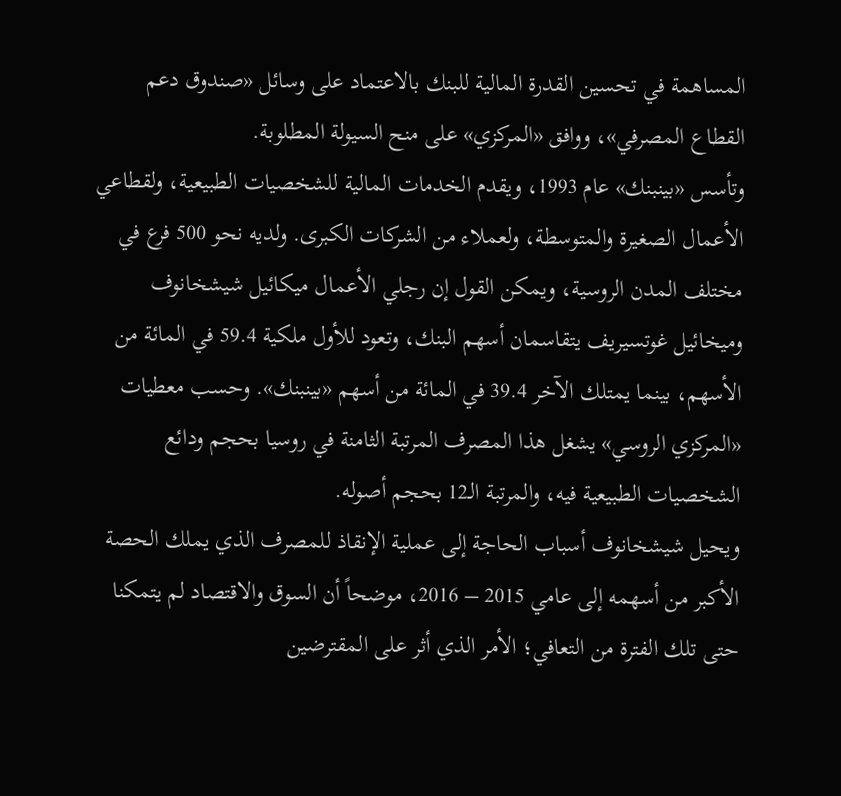المساهمة في تحسين القدرة المالية للبنك بالاعتماد على وسائل «صندوق دعم القطاع المصرفي»، ووافق «المركزي» على منح السيولة المطلوبة.
وتأسس «بينبنك» عام 1993، ويقدم الخدمات المالية للشخصيات الطبيعية، ولقطاعي الأعمال الصغيرة والمتوسطة، ولعملاء من الشركات الكبرى. ولديه نحو 500 فرع في مختلف المدن الروسية، ويمكن القول إن رجلي الأعمال ميكائيل شيشخانوف وميخائيل غوتسيريف يتقاسمان أسهم البنك، وتعود للأول ملكية 59.4 في المائة من الأسهم، بينما يمتلك الآخر 39.4 في المائة من أسهم «بينبنك». وحسب معطيات «المركزي الروسي» يشغل هذا المصرف المرتبة الثامنة في روسيا بحجم ودائع الشخصيات الطبيعية فيه، والمرتبة الـ12 بحجم أصوله.
ويحيل شيشخانوف أسباب الحاجة إلى عملية الإنقاذ للمصرف الذي يملك الحصة الأكبر من أسهمه إلى عامي 2015 – 2016، موضحاً أن السوق والاقتصاد لم يتمكنا حتى تلك الفترة من التعافي؛ الأمر الذي أثر على المقترضين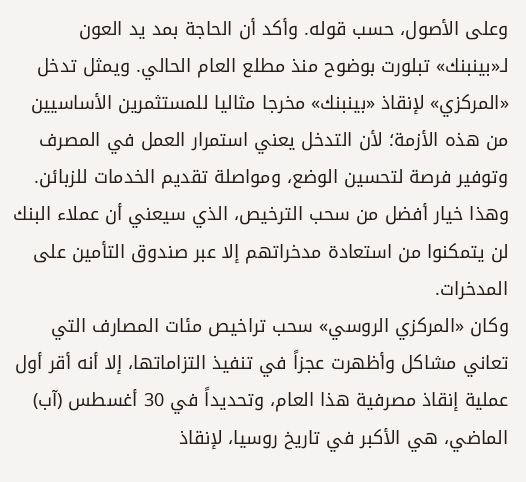وعلى الأصول، حسب قوله. وأكد أن الحاجة بمد يد العون لـ«بينبنك» تبلورت بوضوح منذ مطلع العام الحالي. ويمثل تدخل «المركزي» لإنقاذ «بينبنك» مخرجا مثاليا للمستثمرين الأساسيين من هذه الأزمة؛ لأن التدخل يعني استمرار العمل في المصرف وتوفير فرصة لتحسين الوضع، ومواصلة تقديم الخدمات للزبائن. وهذا خيار أفضل من سحب الترخيص، الذي سيعني أن عملاء البنك لن يتمكنوا من استعادة مدخراتهم إلا عبر صندوق التأمين على المدخرات.
وكان «المركزي الروسي» سحب تراخيص مئات المصارف التي تعاني مشاكل وأظهرت عجزاً في تنفيذ التزاماتها، إلا أنه أقر أول عملية إنقاذ مصرفية هذا العام، وتحديداً في 30 أغسطس (آب) الماضي، هي الأكبر في تاريخ روسيا، لإنقاذ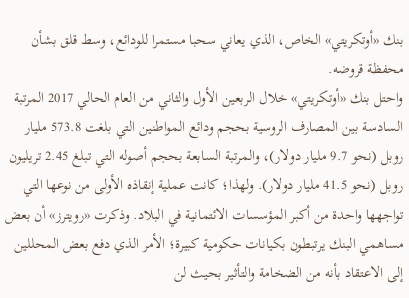بنك «أوتكريتي» الخاص، الذي يعاني سحبا مستمرا للودائع، وسط قلق بشأن محفظة قروضه.
واحتل بنك «أوتكريتي» خلال الربعين الأول والثاني من العام الحالي 2017 المرتبة السادسة بين المصارف الروسية بحجم ودائع المواطنين التي بلغت 573.8 مليار روبل (نحو 9.7 مليار دولار)، والمرتبة السابعة بحجم أصوله التي تبلغ 2.45 تريليون روبل (نحو 41.5 مليار دولار). ولهذا؛ كانت عملية إنقاذه الأولى من نوعها التي تواجهها واحدة من أكبر المؤسسات الائتمانية في البلاد. وذكرت «رويترز» أن بعض مساهمي البنك يرتبطون بكيانات حكومية كبيرة؛ الأمر الذي دفع بعض المحللين إلى الاعتقاد بأنه من الضخامة والتأثير بحيث لن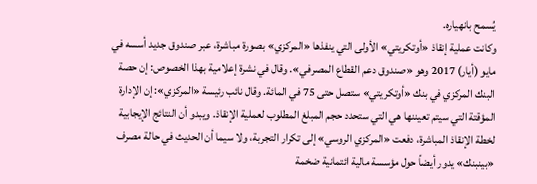يُسمح بانهياره.
وكانت عملية إنقاذ «أوتكريتي» الأولى التي ينفذها «المركزي» بصورة مباشرة، عبر صندوق جديد أسسه في مايو (أيار) 2017 وهو «صندوق دعم القطاع المصرفي». وقال في نشرة إعلامية بهذا الخصوص: إن حصة البنك المركزي في بنك «أوتكريتي» ستصل حتى 75 في المائة. وقال نائب رئيسة «المركزي»: إن الإدارة المؤقتة التي سيتم تعيننها هي التي ستحدد حجم المبلغ المطلوب لعملية الإنقاذ. ويبدو أن النتائج الإيجابية لخطة الإنقاذ المباشرة، دفعت «المركزي الروسي» إلى تكرار التجربة، ولا سيما أن الحديث في حالة مصرف «بينبنك» يدور أيضاً حول مؤسسة مالية ائتمانية ضخمة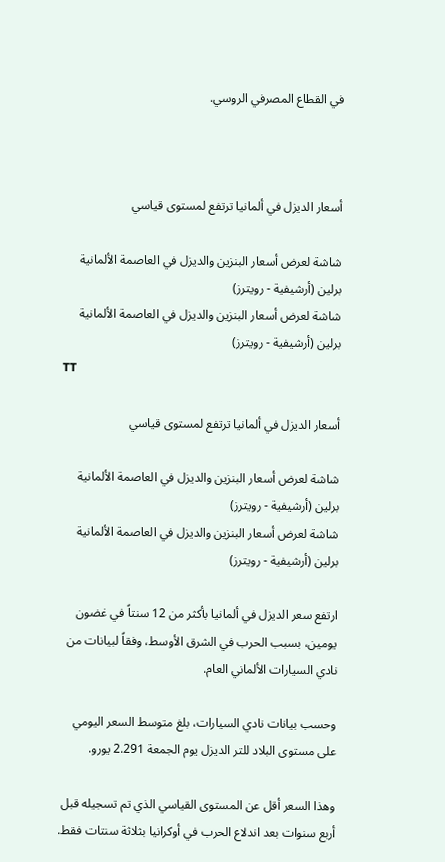في القطاع المصرفي الروسي.



أسعار الديزل في ألمانيا ترتفع لمستوى قياسي

شاشة لعرض أسعار البنزين والديزل في العاصمة الألمانية برلين (أرشيفية - رويترز)
شاشة لعرض أسعار البنزين والديزل في العاصمة الألمانية برلين (أرشيفية - رويترز)
TT

أسعار الديزل في ألمانيا ترتفع لمستوى قياسي

شاشة لعرض أسعار البنزين والديزل في العاصمة الألمانية برلين (أرشيفية - رويترز)
شاشة لعرض أسعار البنزين والديزل في العاصمة الألمانية برلين (أرشيفية - رويترز)

ارتفع سعر الديزل في ألمانيا بأكثر من 12 سنتاً في غضون يومين، بسبب الحرب في الشرق الأوسط، وفقاً لبيانات من نادي السيارات الألماني العام.

وحسب بيانات نادي السيارات، بلغ متوسط السعر اليومي على مستوى البلاد للتر الديزل يوم الجمعة 2.291 يورو.

وهذا السعر أقل عن المستوى القياسي الذي تم تسجيله قبل أربع سنوات بعد اندلاع الحرب في أوكرانيا بثلاثة سنتات فقط.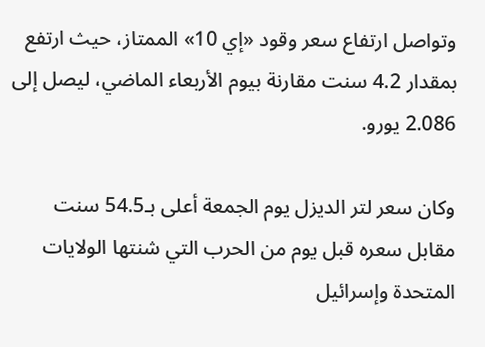وتواصل ارتفاع سعر وقود «إي 10» الممتاز، حيث ارتفع بمقدار 4.2 سنت مقارنة بيوم الأربعاء الماضي، ليصل إلى 2.086 يورو.

وكان سعر لتر الديزل يوم الجمعة أعلى بـ54.5 سنت مقابل سعره قبل يوم من الحرب التي شنتها الولايات المتحدة وإسرائيل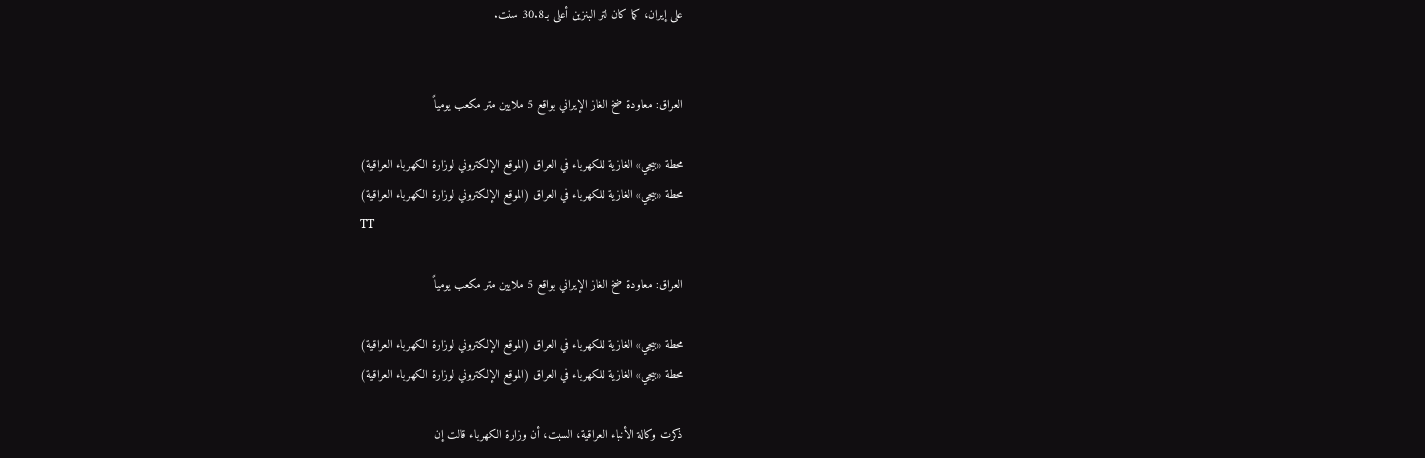على إيران، كما كان لتر البنزين أعلى بـ30.8 سنت.


العراق: معاودة ضخ الغاز الإيراني بواقع 5 ملايين متر مكعب يومياً

محطة «بيجي» الغازية للكهرباء في العراق (الموقع الإلكتروني لوزارة الكهرباء العراقية)
محطة «بيجي» الغازية للكهرباء في العراق (الموقع الإلكتروني لوزارة الكهرباء العراقية)
TT

العراق: معاودة ضخ الغاز الإيراني بواقع 5 ملايين متر مكعب يومياً

محطة «بيجي» الغازية للكهرباء في العراق (الموقع الإلكتروني لوزارة الكهرباء العراقية)
محطة «بيجي» الغازية للكهرباء في العراق (الموقع الإلكتروني لوزارة الكهرباء العراقية)

ذكرت وكالة الأنباء العراقية، السبت، أن وزارة الكهرباء قالت إن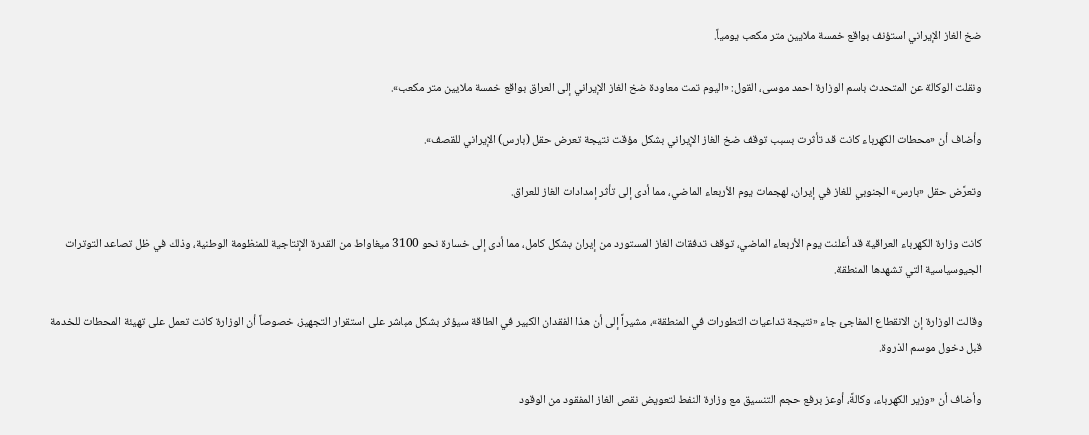ضخ الغاز الإيراني استؤنف بواقع خمسة ملايين متر مكعب يومياً.

ونقلت الوكالة عن المتحدث باسم الوزارة احمد موسى، القول: «اليوم تمت معاودة ضخ الغاز الإيراني إلى العراق بواقع خمسة ملايين متر مكعب».

وأضاف أن «محطات الكهرباء كانت قد تأثرت بسبب توقف ضخ الغاز الإيراني بشكل مؤقت نتيجة تعرض حقل (بارس) الإيراني للقصف».

وتعرَّض حقل «بارس» الجنوبي للغاز في إيران، لهجمات يوم الأربعاء الماضي، مما أدى إلى تأثر إمدادات الغاز للعراق.

كانت وزارة الكهرباء العراقية قد أعلنت يوم الأربعاء الماضي، توقف تدفقات الغاز المستورد من إيران بشكل كامل، مما أدى إلى خسارة نحو 3100 ميغاواط من القدرة الإنتاجية للمنظومة الوطنية، وذلك في ظل تصاعد التوترات الجيوسياسية التي تشهدها المنطقة.

وقالت الوزارة إن الانقطاع المفاجئ جاء «نتيجة تداعيات التطورات في المنطقة»، مشيراً إلى أن هذا الفقدان الكبير في الطاقة سيؤثر بشكل مباشر على استقرار التجهيز، خصوصاً أن الوزارة كانت تعمل على تهيئة المحطات للخدمة قبل دخول موسم الذروة.

وأضاف أن «وزير الكهرباء، وكالةً، أوعز برفع حجم التنسيق مع وزارة النفط لتعويض نقص الغاز المفقود من الوقود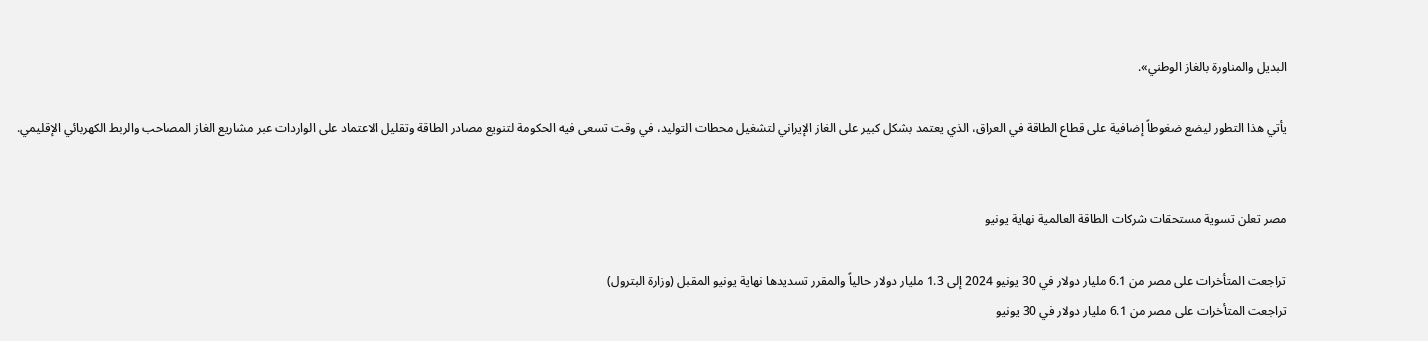البديل والمناورة بالغاز الوطني».

يأتي هذا التطور ليضع ضغوطاً إضافية على قطاع الطاقة في العراق، الذي يعتمد بشكل كبير على الغاز الإيراني لتشغيل محطات التوليد، في وقت تسعى فيه الحكومة لتنويع مصادر الطاقة وتقليل الاعتماد على الواردات عبر مشاريع الغاز المصاحب والربط الكهربائي الإقليمي.


مصر تعلن تسوية مستحقات شركات الطاقة العالمية نهاية يونيو

تراجعت المتأخرات على مصر من 6.1 مليار دولار في 30 يونيو 2024 إلى 1.3 مليار دولار حالياً والمقرر تسديدها نهاية يونيو المقبل (وزارة البترول)
تراجعت المتأخرات على مصر من 6.1 مليار دولار في 30 يونيو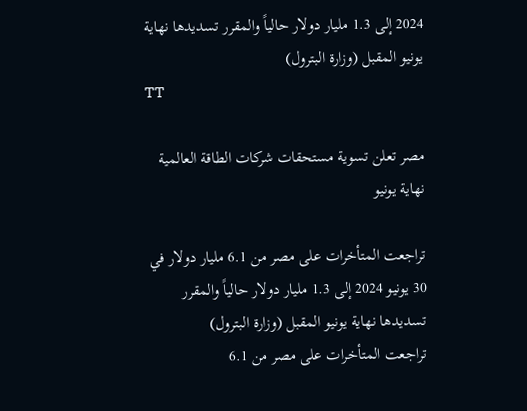2024 إلى 1.3 مليار دولار حالياً والمقرر تسديدها نهاية يونيو المقبل (وزارة البترول)
TT

مصر تعلن تسوية مستحقات شركات الطاقة العالمية نهاية يونيو

تراجعت المتأخرات على مصر من 6.1 مليار دولار في 30 يونيو 2024 إلى 1.3 مليار دولار حالياً والمقرر تسديدها نهاية يونيو المقبل (وزارة البترول)
تراجعت المتأخرات على مصر من 6.1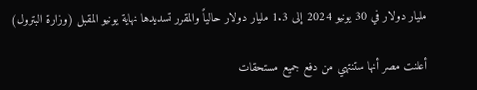مليار دولار في 30 يونيو 2024 إلى 1.3 مليار دولار حالياً والمقرر تسديدها نهاية يونيو المقبل (وزارة البترول)

أعلنت مصر أنها ستنتهي من دفع جميع مستحقات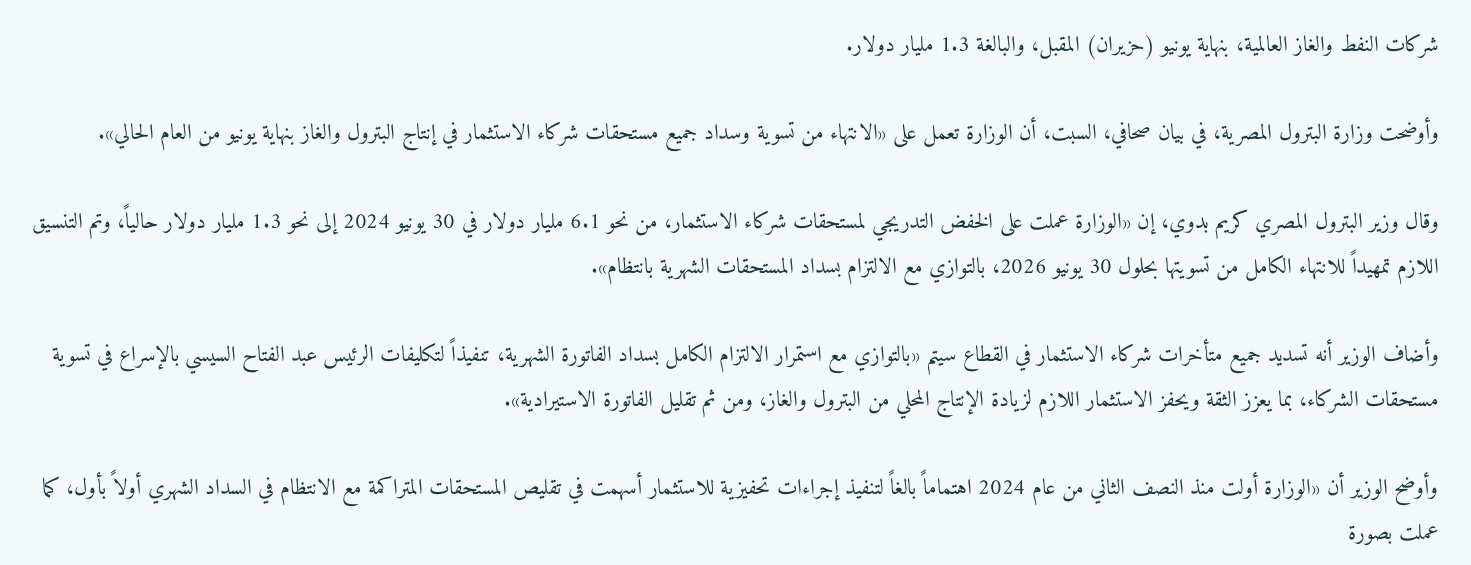شركات النفط والغاز العالمية، بنهاية يونيو (حزيران) المقبل، والبالغة 1.3 مليار دولار.

وأوضحت وزارة البترول المصرية، في بيان صحافي، السبت، أن الوزارة تعمل على «الانتهاء من تسوية وسداد جميع مستحقات شركاء الاستثمار في إنتاج البترول والغاز بنهاية يونيو من العام الحالي».

وقال وزير البترول المصري كريم بدوي، إن «الوزارة عملت على الخفض التدريجي لمستحقات شركاء الاستثمار، من نحو 6.1 مليار دولار في 30 يونيو 2024 إلى نحو 1.3 مليار دولار حالياً، وتم التنسيق اللازم تمهيداً للانتهاء الكامل من تسويتها بحلول 30 يونيو 2026، بالتوازي مع الالتزام بسداد المستحقات الشهرية بانتظام».

وأضاف الوزير أنه تسديد جميع متأخرات شركاء الاستثمار في القطاع سيتم «بالتوازي مع استمرار الالتزام الكامل بسداد الفاتورة الشهرية، تنفيذاً لتكليفات الرئيس عبد الفتاح السيسي بالإسراع في تسوية مستحقات الشركاء، بما يعزز الثقة ويحفز الاستثمار اللازم لزيادة الإنتاج المحلي من البترول والغاز، ومن ثم تقليل الفاتورة الاستيرادية».

وأوضح الوزير أن «الوزارة أولت منذ النصف الثاني من عام 2024 اهتماماً بالغاً لتنفيذ إجراءات تحفيزية للاستثمار أسهمت في تقليص المستحقات المتراكمة مع الانتظام في السداد الشهري أولاً بأول، كما عملت بصورة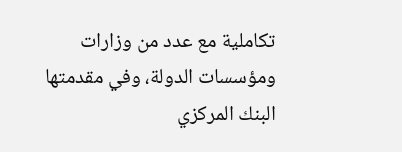تكاملية مع عدد من وزارات ومؤسسات الدولة، وفي مقدمتها البنك المركزي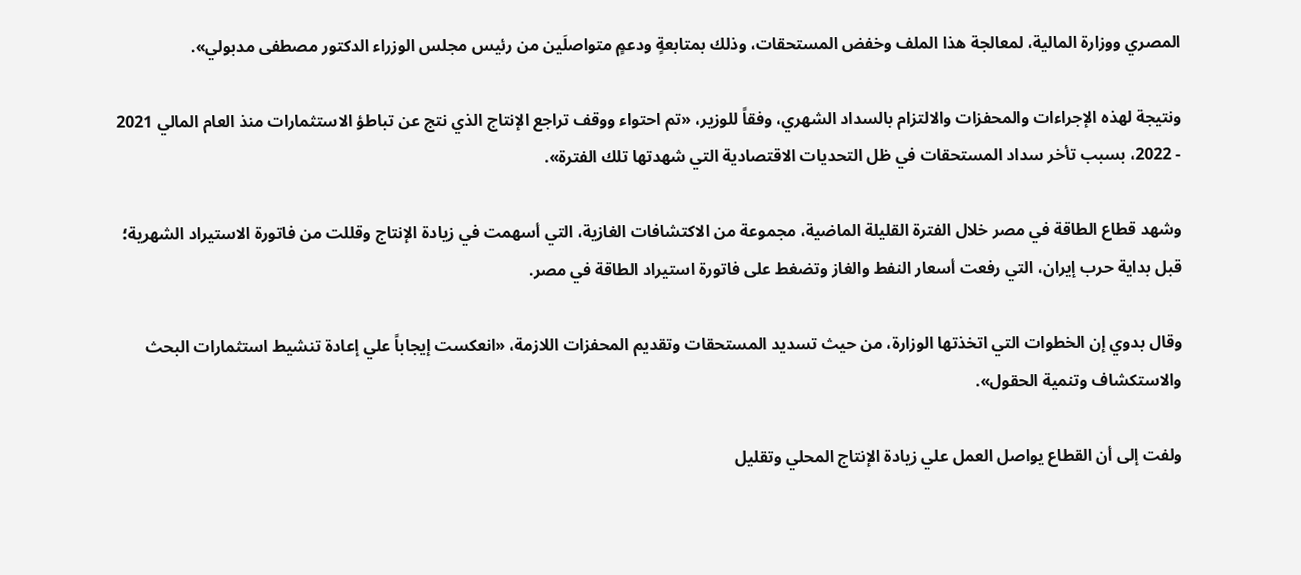المصري ووزارة المالية، لمعالجة هذا الملف وخفض المستحقات، وذلك بمتابعةٍ ودعمٍ متواصلَين من رئيس مجلس الوزراء الدكتور مصطفى مدبولي».

ونتيجة لهذه الإجراءات والمحفزات والالتزام بالسداد الشهري، وفقاً للوزير، «تم احتواء ووقف تراجع الإنتاج الذي نتج عن تباطؤ الاستثمارات منذ العام المالي 2021 - 2022، بسبب تأخر سداد المستحقات في ظل التحديات الاقتصادية التي شهدتها تلك الفترة».

وشهد قطاع الطاقة في مصر خلال الفترة القليلة الماضية، مجموعة من الاكتشافات الغازية، التي أسهمت في زيادة الإنتاج وقللت من فاتورة الاستيراد الشهرية؛ قبل بداية حرب إيران، التي رفعت أسعار النفط والغاز وتضغط على فاتورة استيراد الطاقة في مصر.

وقال بدوي إن الخطوات التي اتخذتها الوزارة، من حيث تسديد المستحقات وتقديم المحفزات اللازمة، «انعكست إيجاباً علي إعادة تنشيط استثمارات البحث والاستكشاف وتنمية الحقول».

ولفت إلى أن القطاع يواصل العمل علي زيادة الإنتاج المحلي وتقليل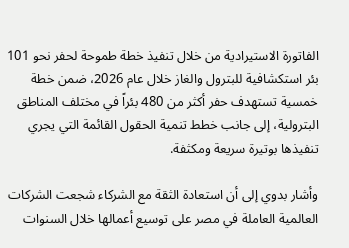الفاتورة الاستيرادية من خلال تنفيذ خطة طموحة لحفر نحو 101 بئر استكشافية للبترول والغاز خلال عام 2026، ضمن خطة خمسية تستهدف حفر أكثر من 480 بئراً في مختلف المناطق البترولية، إلى جانب خطط تنمية الحقول القائمة التي يجري تنفيذها بوتيرة سريعة ومكثفة.

وأشار بدوي إلى أن استعادة الثقة مع الشركاء شجعت الشركات العالمية العاملة في مصر على توسيع أعمالها خلال السنوات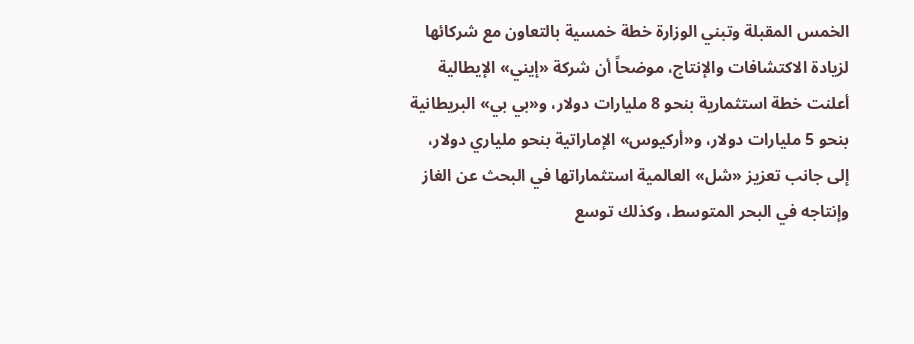الخمس المقبلة وتبني الوزارة خطة خمسية بالتعاون مع شركائها لزيادة الاكتشافات والإنتاج، موضحاً أن شركة «إيني» الإيطالية أعلنت خطة استثمارية بنحو 8 مليارات دولار، و«بي بي» البريطانية بنحو 5 مليارات دولار، و«أركيوس» الإماراتية بنحو ملياري دولار، إلى جانب تعزيز «شل» العالمية استثماراتها في البحث عن الغاز وإنتاجه في البحر المتوسط، وكذلك توسع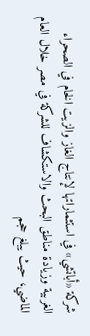شركة «أباتشي» في استثماراتها لإنتاج الغاز والزيت الخام في الصحراء الغربية وزيادة مناطق البحث والاستكشاف للشركة في مصر خلال العام الماضي، حيث يبلغ حجم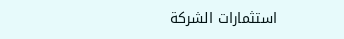استثمارات الشركة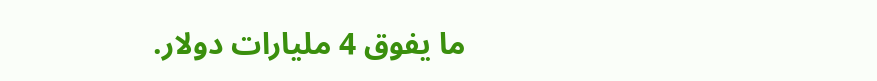ما يفوق 4 مليارات دولار.